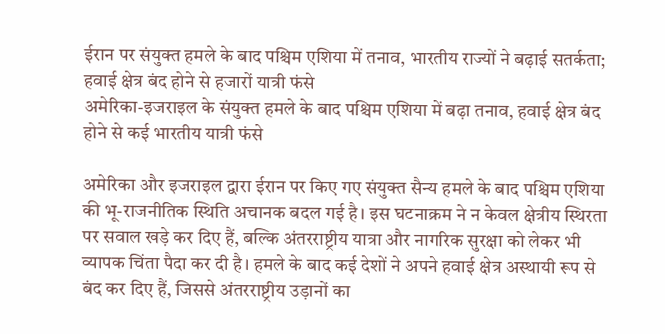ईरान पर संयुक्त हमले के बाद पश्चिम एशिया में तनाव, भारतीय राज्यों ने बढ़ाई सतर्कता; हवाई क्षेत्र बंद होने से हजारों यात्री फंसे
अमेरिका-इजराइल के संयुक्त हमले के बाद पश्चिम एशिया में बढ़ा तनाव, हवाई क्षेत्र बंद होने से कई भारतीय यात्री फंसे

अमेरिका और इजराइल द्वारा ईरान पर किए गए संयुक्त सैन्य हमले के बाद पश्चिम एशिया की भू-राजनीतिक स्थिति अचानक बदल गई है। इस घटनाक्रम ने न केवल क्षेत्रीय स्थिरता पर सवाल खड़े कर दिए हैं, बल्कि अंतरराष्ट्रीय यात्रा और नागरिक सुरक्षा को लेकर भी व्यापक चिंता पैदा कर दी है। हमले के बाद कई देशों ने अपने हवाई क्षेत्र अस्थायी रूप से बंद कर दिए हैं, जिससे अंतरराष्ट्रीय उड़ानों का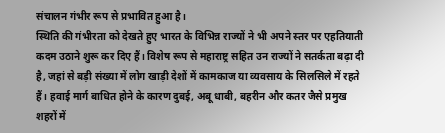संचालन गंभीर रूप से प्रभावित हुआ है।
स्थिति की गंभीरता को देखते हुए भारत के विभिन्न राज्यों ने भी अपने स्तर पर एहतियाती कदम उठाने शुरू कर दिए हैं। विशेष रूप से महाराष्ट्र सहित उन राज्यों ने सतर्कता बढ़ा दी है, जहां से बड़ी संख्या में लोग खाड़ी देशों में कामकाज या व्यवसाय के सिलसिले में रहते हैं। हवाई मार्ग बाधित होने के कारण दुबई, अबू धाबी, बहरीन और कतर जैसे प्रमुख शहरों में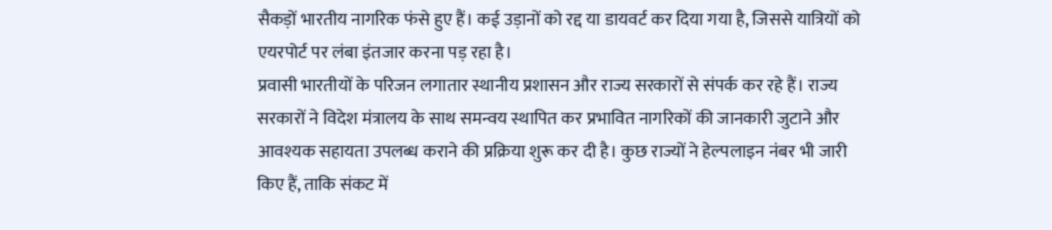सैकड़ों भारतीय नागरिक फंसे हुए हैं। कई उड़ानों को रद्द या डायवर्ट कर दिया गया है, जिससे यात्रियों को एयरपोर्ट पर लंबा इंतजार करना पड़ रहा है।
प्रवासी भारतीयों के परिजन लगातार स्थानीय प्रशासन और राज्य सरकारों से संपर्क कर रहे हैं। राज्य सरकारों ने विदेश मंत्रालय के साथ समन्वय स्थापित कर प्रभावित नागरिकों की जानकारी जुटाने और आवश्यक सहायता उपलब्ध कराने की प्रक्रिया शुरू कर दी है। कुछ राज्यों ने हेल्पलाइन नंबर भी जारी किए हैं, ताकि संकट में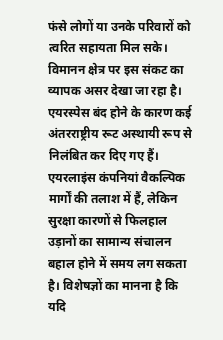फंसे लोगों या उनके परिवारों को त्वरित सहायता मिल सके।
विमानन क्षेत्र पर इस संकट का व्यापक असर देखा जा रहा है। एयरस्पेस बंद होने के कारण कई अंतरराष्ट्रीय रूट अस्थायी रूप से निलंबित कर दिए गए हैं। एयरलाइंस कंपनियां वैकल्पिक मार्गों की तलाश में हैं, लेकिन सुरक्षा कारणों से फिलहाल उड़ानों का सामान्य संचालन बहाल होने में समय लग सकता है। विशेषज्ञों का मानना है कि यदि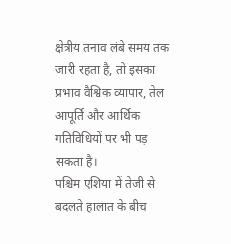क्षेत्रीय तनाव लंबे समय तक जारी रहता है, तो इसका प्रभाव वैश्विक व्यापार, तेल आपूर्ति और आर्थिक गतिविधियों पर भी पड़ सकता है।
पश्चिम एशिया में तेजी से बदलते हालात के बीच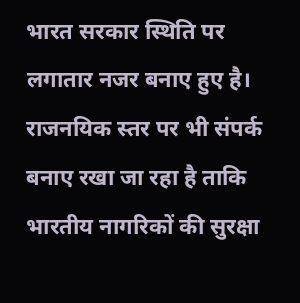भारत सरकार स्थिति पर लगातार नजर बनाए हुए है। राजनयिक स्तर पर भी संपर्क बनाए रखा जा रहा है ताकि भारतीय नागरिकों की सुरक्षा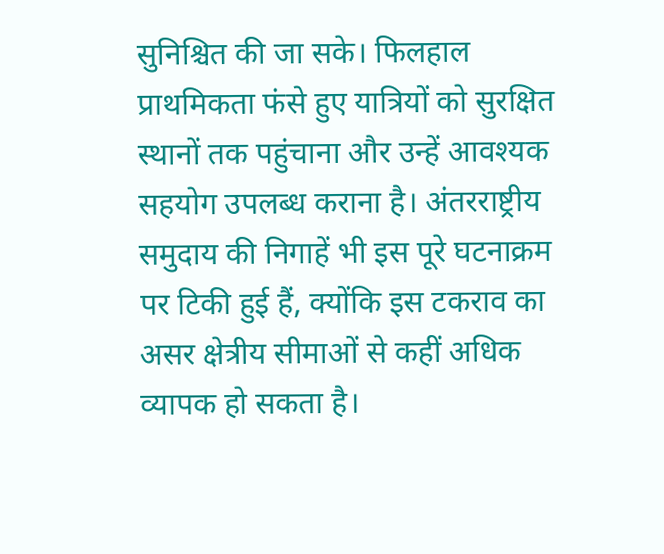सुनिश्चित की जा सके। फिलहाल प्राथमिकता फंसे हुए यात्रियों को सुरक्षित स्थानों तक पहुंचाना और उन्हें आवश्यक सहयोग उपलब्ध कराना है। अंतरराष्ट्रीय समुदाय की निगाहें भी इस पूरे घटनाक्रम पर टिकी हुई हैं, क्योंकि इस टकराव का असर क्षेत्रीय सीमाओं से कहीं अधिक व्यापक हो सकता है।